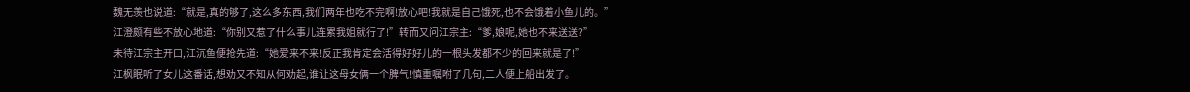魏无羡也说道:“就是,真的够了,这么多东西,我们两年也吃不完啊!放心吧!我就是自己饿死,也不会饿着小鱼儿的。”
江澄颇有些不放心地道:“你别又惹了什么事儿连累我姐就行了!”转而又问江宗主:“爹,娘呢,她也不来送送?”
未待江宗主开口,江沉鱼便抢先道:“她爱来不来!反正我肯定会活得好好儿的一根头发都不少的回来就是了!”
江枫眠听了女儿这番话,想劝又不知从何劝起,谁让这母女俩一个脾气!慎重嘱咐了几句,二人便上船出发了。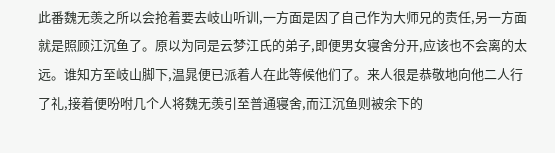此番魏无羡之所以会抢着要去岐山听训,一方面是因了自己作为大师兄的责任,另一方面就是照顾江沉鱼了。原以为同是云梦江氏的弟子,即便男女寝舍分开,应该也不会离的太远。谁知方至岐山脚下,温晁便已派着人在此等候他们了。来人很是恭敬地向他二人行了礼,接着便吩咐几个人将魏无羡引至普通寝舍,而江沉鱼则被余下的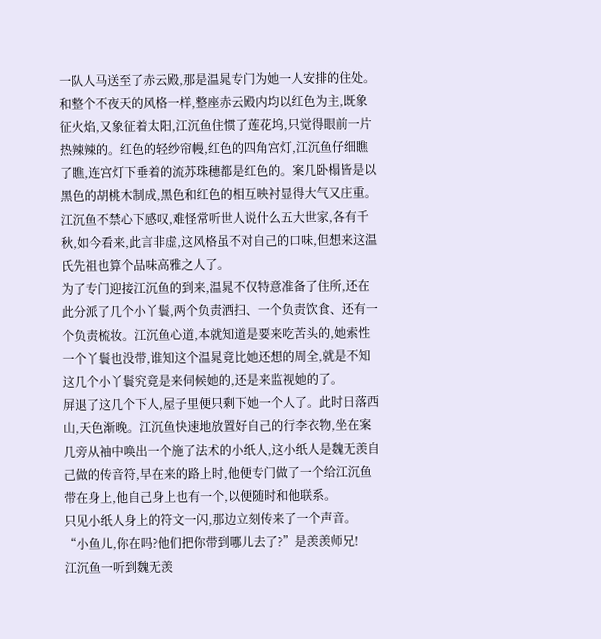一队人马送至了赤云殿,那是温晁专门为她一人安排的住处。
和整个不夜天的风格一样,整座赤云殿内均以红色为主,既象征火焰,又象征着太阳,江沉鱼住惯了莲花坞,只觉得眼前一片热辣辣的。红色的轻纱帘幔,红色的四角宫灯,江沉鱼仔细瞧了瞧,连宫灯下垂着的流苏珠穗都是红色的。案几卧榻皆是以黑色的胡桃木制成,黑色和红色的相互映衬显得大气又庄重。江沉鱼不禁心下感叹,难怪常听世人说什么五大世家,各有千秋,如今看来,此言非虚,这风格虽不对自己的口味,但想来这温氏先祖也算个品味高雅之人了。
为了专门迎接江沉鱼的到来,温晁不仅特意准备了住所,还在此分派了几个小丫鬟,两个负责洒扫、一个负责饮食、还有一个负责梳妆。江沉鱼心道,本就知道是要来吃苦头的,她索性一个丫鬟也没带,谁知这个温晁竟比她还想的周全,就是不知这几个小丫鬟究竟是来伺候她的,还是来监视她的了。
屏退了这几个下人,屋子里便只剩下她一个人了。此时日落西山,天色渐晚。江沉鱼快速地放置好自己的行李衣物,坐在案几旁从袖中唤出一个施了法术的小纸人,这小纸人是魏无羡自己做的传音符,早在来的路上时,他便专门做了一个给江沉鱼带在身上,他自己身上也有一个,以便随时和他联系。
只见小纸人身上的符文一闪,那边立刻传来了一个声音。
“小鱼儿,你在吗?他们把你带到哪儿去了?”是羡羡师兄!
江沉鱼一听到魏无羡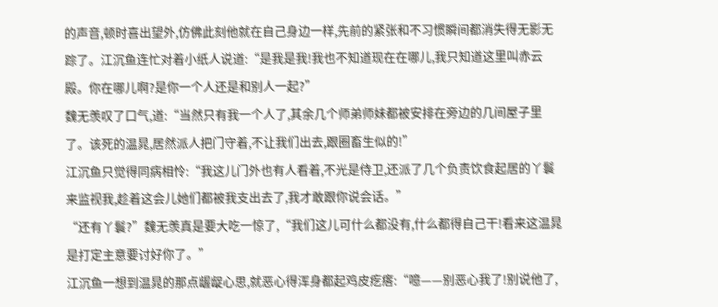的声音,顿时喜出望外,仿佛此刻他就在自己身边一样,先前的紧张和不习惯瞬间都消失得无影无踪了。江沉鱼连忙对着小纸人说道:“是我是我!我也不知道现在在哪儿,我只知道这里叫赤云殿。你在哪儿啊?是你一个人还是和别人一起?”
魏无羡叹了口气,道:“当然只有我一个人了,其余几个师弟师妹都被安排在旁边的几间屋子里了。该死的温晁,居然派人把门守着,不让我们出去,跟圈畜生似的!”
江沉鱼只觉得同病相怜:“我这儿门外也有人看着,不光是侍卫,还派了几个负责饮食起居的丫鬟来监视我,趁着这会儿她们都被我支出去了,我才敢跟你说会话。”
“还有丫鬟?”魏无羡真是要大吃一惊了,“我们这儿可什么都没有,什么都得自己干!看来这温晁是打定主意要讨好你了。”
江沉鱼一想到温晁的那点龌龊心思,就恶心得浑身都起鸡皮疙瘩:“噫——别恶心我了!别说他了,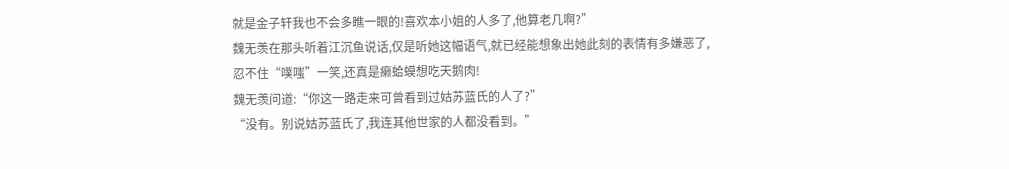就是金子轩我也不会多瞧一眼的!喜欢本小姐的人多了,他算老几啊?”
魏无羡在那头听着江沉鱼说话,仅是听她这幅语气,就已经能想象出她此刻的表情有多嫌恶了,忍不住“噗嗤”一笑,还真是癞蛤蟆想吃天鹅肉!
魏无羡问道:“你这一路走来可曾看到过姑苏蓝氏的人了?”
“没有。别说姑苏蓝氏了,我连其他世家的人都没看到。”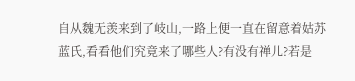自从魏无羡来到了岐山,一路上便一直在留意着姑苏蓝氏,看看他们究竟来了哪些人?有没有禅儿?若是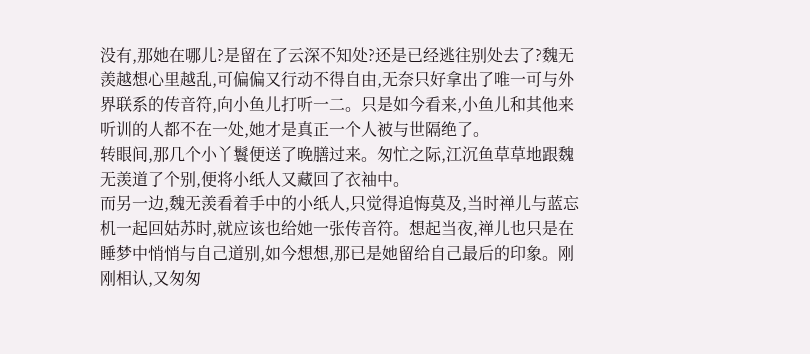没有,那她在哪儿?是留在了云深不知处?还是已经逃往别处去了?魏无羡越想心里越乱,可偏偏又行动不得自由,无奈只好拿出了唯一可与外界联系的传音符,向小鱼儿打听一二。只是如今看来,小鱼儿和其他来听训的人都不在一处,她才是真正一个人被与世隔绝了。
转眼间,那几个小丫鬟便送了晚膳过来。匆忙之际,江沉鱼草草地跟魏无羡道了个别,便将小纸人又藏回了衣袖中。
而另一边,魏无羡看着手中的小纸人,只觉得追悔莫及,当时禅儿与蓝忘机一起回姑苏时,就应该也给她一张传音符。想起当夜,禅儿也只是在睡梦中悄悄与自己道别,如今想想,那已是她留给自己最后的印象。刚刚相认,又匆匆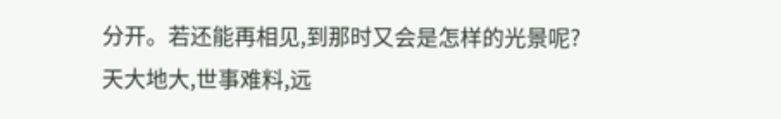分开。若还能再相见,到那时又会是怎样的光景呢?
天大地大,世事难料,远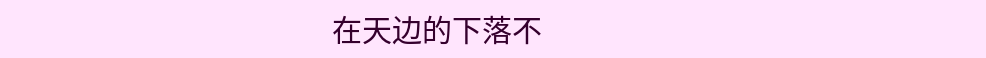在天边的下落不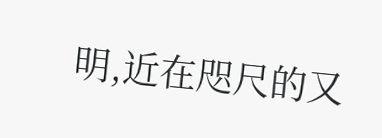明,近在咫尺的又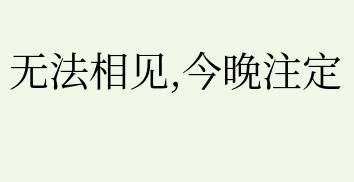无法相见,今晚注定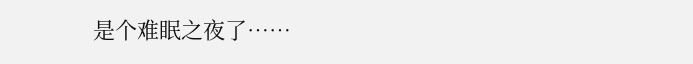是个难眠之夜了……